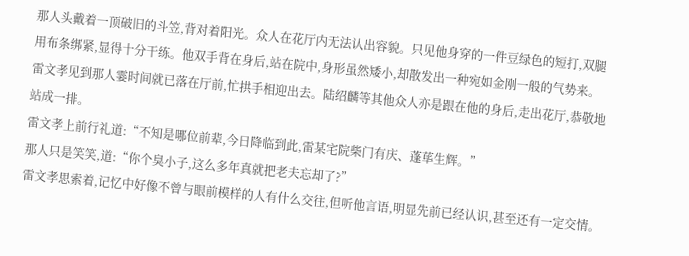那人头戴着一顶破旧的斗笠,背对着阳光。众人在花厅内无法认出容貌。只见他身穿的一件豆绿色的短打,双腿用布条绑紧,显得十分干练。他双手背在身后,站在院中,身形虽然矮小,却散发出一种宛如金刚一般的气势来。
雷文孝见到那人霎时间就已落在厅前,忙拱手相迎出去。陆绍麟等其他众人亦是跟在他的身后,走出花厅,恭敬地站成一排。
雷文孝上前行礼道:“不知是哪位前辈,今日降临到此,雷某宅院柴门有庆、蓬荜生辉。”
那人只是笑笑,道:“你个臭小子,这么多年真就把老夫忘却了?”
雷文孝思索着,记忆中好像不曾与眼前模样的人有什么交往,但听他言语,明显先前已经认识,甚至还有一定交情。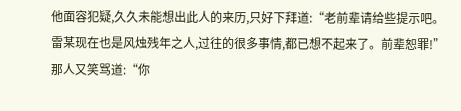他面容犯疑,久久未能想出此人的来历,只好下拜道:“老前辈请给些提示吧。雷某现在也是风烛残年之人,过往的很多事情,都已想不起来了。前辈恕罪!”
那人又笑骂道:“你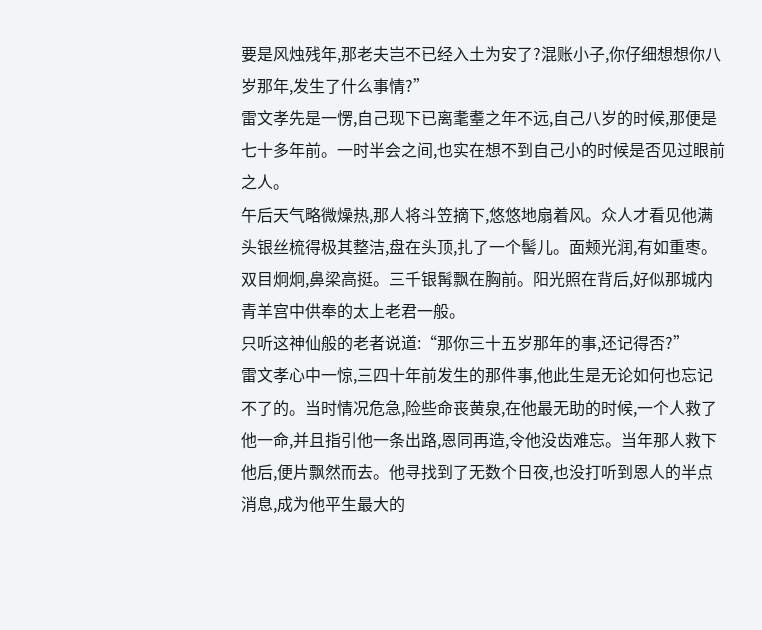要是风烛残年,那老夫岂不已经入土为安了?混账小子,你仔细想想你八岁那年,发生了什么事情?”
雷文孝先是一愣,自己现下已离耄耋之年不远,自己八岁的时候,那便是七十多年前。一时半会之间,也实在想不到自己小的时候是否见过眼前之人。
午后天气略微燥热,那人将斗笠摘下,悠悠地扇着风。众人才看见他满头银丝梳得极其整洁,盘在头顶,扎了一个髻儿。面颊光润,有如重枣。双目炯炯,鼻梁高挺。三千银髯飘在胸前。阳光照在背后,好似那城内青羊宫中供奉的太上老君一般。
只听这神仙般的老者说道:“那你三十五岁那年的事,还记得否?”
雷文孝心中一惊,三四十年前发生的那件事,他此生是无论如何也忘记不了的。当时情况危急,险些命丧黄泉,在他最无助的时候,一个人救了他一命,并且指引他一条出路,恩同再造,令他没齿难忘。当年那人救下他后,便片飘然而去。他寻找到了无数个日夜,也没打听到恩人的半点消息,成为他平生最大的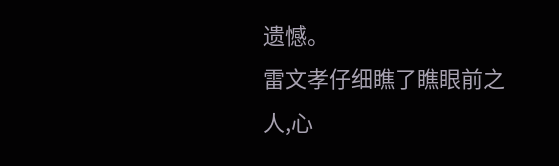遗憾。
雷文孝仔细瞧了瞧眼前之人,心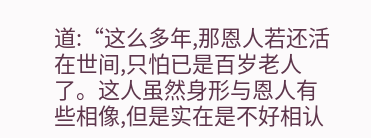道:“这么多年,那恩人若还活在世间,只怕已是百岁老人了。这人虽然身形与恩人有些相像,但是实在是不好相认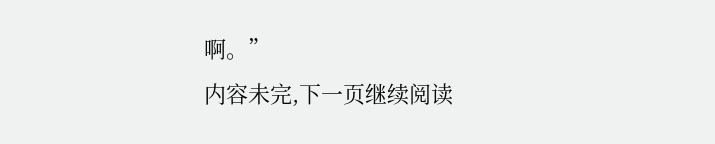啊。”
内容未完,下一页继续阅读